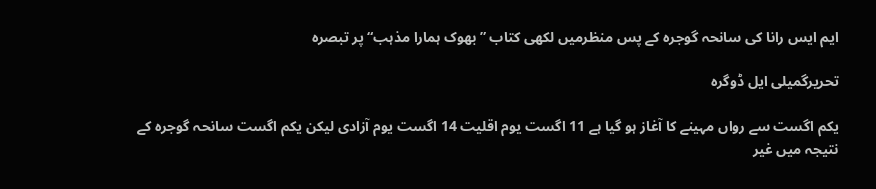ایم ایس رانا کی سانحہ گوجرہ کے پس منظرمیں لکھی کتاب ”بھوک ہمارا مذہب“ پر تبصرہ

تحریرگمیلی ایل ڈوگرہ

یکم اگست سے رواں مہینے کا آغاز ہو گیا ہے 11 اگست یوم اقلیت 14 اگست یوم آزادی لیکن یکم اگست سانحہ گوجرہ کے نتیجہ میں غیر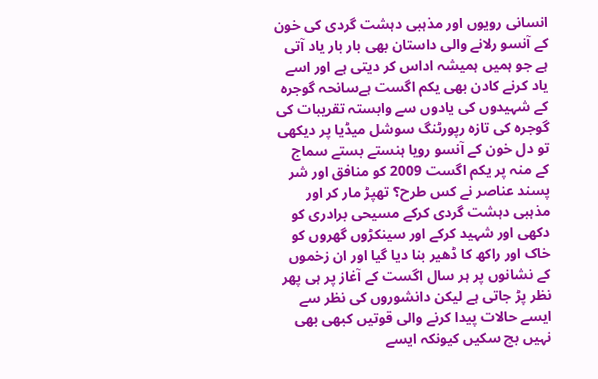انسانی رویوں اور مذہبی دہشت گردی کی خون کے آنسو رلانے والی داستان بھی بار بار یاد آتی ہے جو ہمیں ہمیشہ اداس کر دیتی ہے اور اسے یاد کرنے کادن بھی یکم اگست ہےسانحہ گوجرہ کے شہیدوں کی یادوں سے وابستہ تقریبات کی گوجرہ کی تازہ رپورٹنگ سوشل میڈیا پر دیکھی تو دل خون کے آنسو رویا ہنستے بستے سماج کے منہ پر یکم اگست 2009 کو منافق اور شر پسند عناصر نے کس طرح؟ تھپڑ مار کر اور مذہبی دہشت گردی کرکے مسیحی برادری کو دکھی اور شہید کرکے اور سینکڑوں گھروں کو خاک اور راکھ کا ڈھیر بنا دیا گیا اور ان زخموں کے نشانوں پر ہر سال اگست کے آغاز پر ہی پھر نظر پڑ جاتی ہے لیکن دانشوروں کی نظر سے ایسے حالات پیدا کرنے والی قوتیں کبھی بھی نہیں بچ سکیں کیونکہ ایسے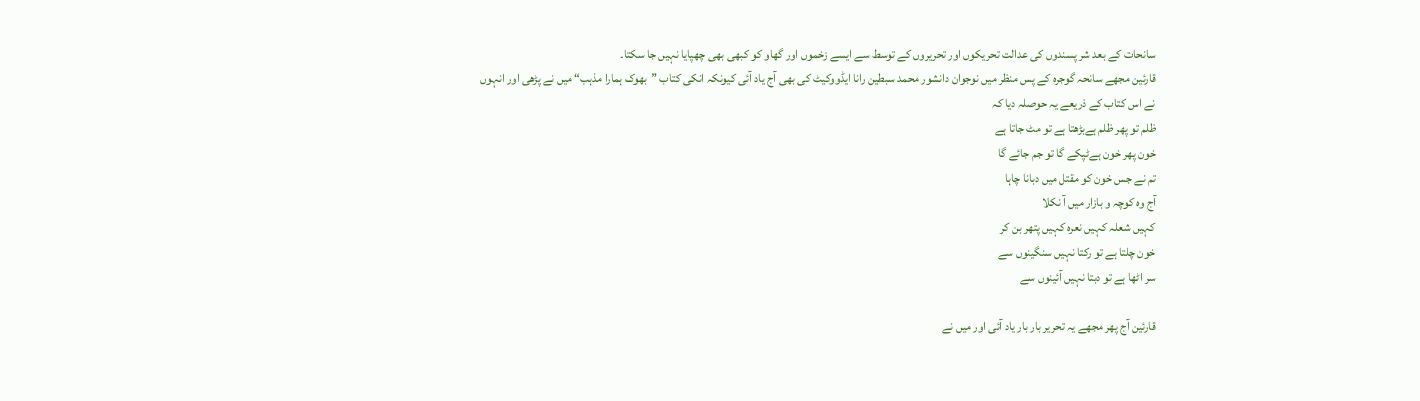سانحات کے بعد شر پسندوں کی عدالت تحریکوں اور تحریروں کے توسط سے ایسے زخموں اور گھاو کو کبھی بھی چھپایا نہیں جا سکتا۔
قارئین مجھے سانحہ گوجرہ کے پس منظر میں نوجوان دانشور محمد سبطین رانا ایڈووکیٹ کی بھی آج یاد آئی کیونکہ انکی کتاب ”بھوک ہمارا مذہب“ میں نے پڑھی اور انہوں نے اس کتاب کے ذریعے یہ حوصلہ دیا کہ
ظلم تو پھر ظلم ہےبڑھتا ہے تو مٹ جاتا ہے
خون پھر خون ہےٹپکے گا تو جم جائے گا
تم نے جس خون کو مقتل میں دبانا چاہا
آج وہ کوچہ و بازار میں آ نکلا
کہیں شعلہ کہیں نعرہ کہیں پتھر بن کر
خون چلتا ہے تو رکتا نہیں سنگینوں سے
سر اٹھا ہے تو دبتا نہیں آئینوں سے

قارئین آج پھر مجھے یہ تحریر بار بار یاد آئی اور میں نے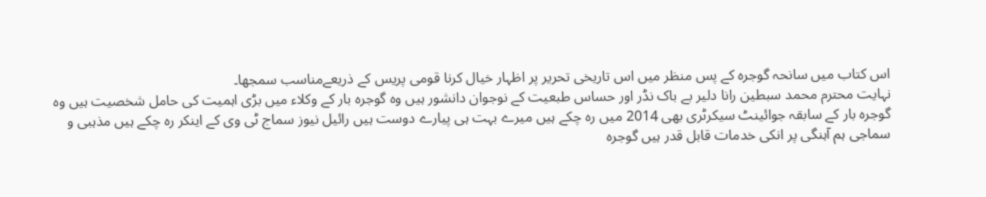اس کتاب میں سانحہ گوجرہ کے پس منظر میں اس تاریخی تحریر پر اظہار خیال کرنا قومی پریس کے ذریعےمناسب سمجھا۔
نہایت محترم محمد سبطین رانا دلیر بے باک نڈر اور حساس طبعیت کے نوجوان دانشور ہیں وہ گوجرہ بار کے وکلاء میں بڑی اہمیت کی حامل شخصیت ہیں وہ گوجرہ بار کے سابقہ جوائینٹ سیکرٹری بھی 2014 میں رہ چکے ہیں میرے بہت ہی پیارے دوست ہیں رائیل نیوز سماج ٹی وی کے اینکر رہ چکے ہیں مذہبی و سماجی ہم آہنگی پر انکی خدمات قابل قدر ہیں گوجرہ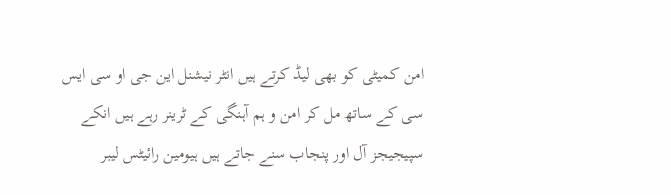امن کمیٹی کو بھی لیڈ کرتے ہیں انٹر نیشنل این جی او سی ایس سی کے ساتھ مل کر امن و ہم آہنگی کے ٹرینر رہے ہیں انکے سپیجیجز آل اور پنجاب سنے جاتے ہیں ہیومین رائیٹس لیبر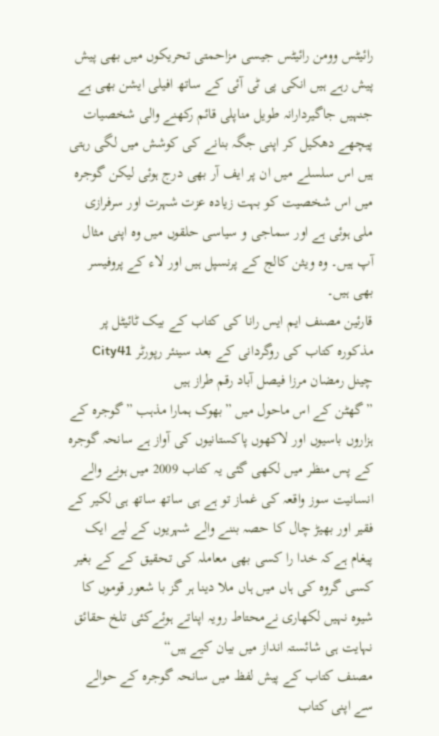رائیٹس وومن رائیٹس جیسی مزاحمتی تحریکوں میں بھی پیش پیش رہے ہیں انکی پی ٹی آئی کے ساتھ افیلی ایشن بھی ہے جنہیں جاگیردارانہ طویل مناپلی قائم رکھنے والی شخصیات پیچھے دھکیل کر اپنی جگہ بنانے کی کوشش میں لگی رہتی ہیں اس سلسلے میں ان پر ایف آر بھی درج ہوئی لیکن گوجرہ میں اس شخصیت کو بہت زیادہ عزت شہرت اور سرفرازی ملی ہوئی ہے اور سماجی و سیاسی حلقوں میں وہ اپنی مثال آپ ہیں۔ وہ ویثن کالج کے پرنسپل ہیں اور لاء کے پروفیسر بھی ہیں۔
قارئین مصنف ایم ایس رانا کی کتاب کے بیک ٹائیٹل پر مذکورہ کتاب کی روگردانی کے بعد سینئر رپورٹر City41 چینل رمضان مرزا فیصل آباد رقم طراز ہیں
”گھٹن کے اس ماحول میں ”بھوک ہمارا مذہب ”گوجرہ کے ہزاروں باسیوں اور لاکھوں پاکستانیوں کی آواز ہے سانحہ گوجرہ کے پس منظر میں لکھی گئی یہ کتاب 2009 میں ہونے والے انسانیت سوز واقعہ کی غماز تو ہے ہی ساتھ ساتھ ہی لکیر کے فقیر اور بھیڑ چال کا حصہ بننے والے شہریوں کے لیے ایک پیغام ہےکہ خدا را کسی بھی معاملہ کی تحقیق کے کے بغیر کسی گروہ کی ہاں میں ہاں ملا دینا ہر گز با شعور قوموں کا شیوہ نہیں لکھاری نےمحتاط رویہ اپناتے ہوئےکئی تلخ حقائق نہایت ہی شائستہ انداز میں بیان کیے ہیں“
مصنف کتاب کے پیش لفظ میں سانحہ گوجرہ کے حوالے سے اپنی کتاب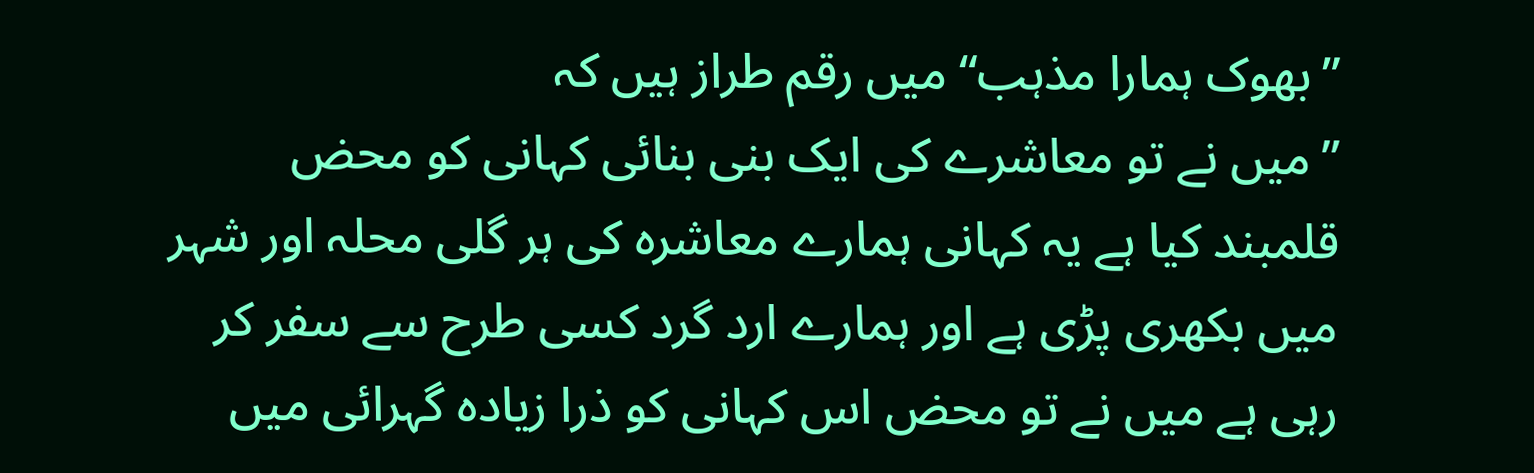”بھوک ہمارا مذہب“ میں رقم طراز ہیں کہ
”میں نے تو معاشرے کی ایک بنی بنائی کہانی کو محض قلمبند کیا ہے یہ کہانی ہمارے معاشرہ کی ہر گلی محلہ اور شہر میں بکھری پڑی ہے اور ہمارے ارد گرد کسی طرح سے سفر کر رہی ہے میں نے تو محض اس کہانی کو ذرا زیادہ گہرائی میں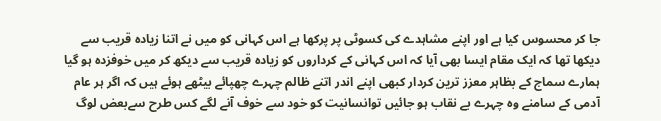جا کر محسوس کیا ہے اور اپنے مشاہدے کی کسوٹی پر پرکھا ہے اس کہانی کو میں نے اتنا زیادہ قریب سے دیکھا تھا کہ ایک مقام ایسا بھی آیا کہ اس کہانی کے کرداروں کو زیادہ قریب سے دیکھ کر میں خوفزدہ ہو گیا ہمارے سماج کے بظاہر معزز ترین کردار کبھی اپنے اندر اتنے ظالم چہرے چھپائے بیٹھے ہوئے ہیں کہ اگر ہر عام آدمی کے سامنے وہ چہرے بے نقاب ہو جائیں توانسانیت کو خود سے خوف آنے لگے کس طرح سےبعض لوگ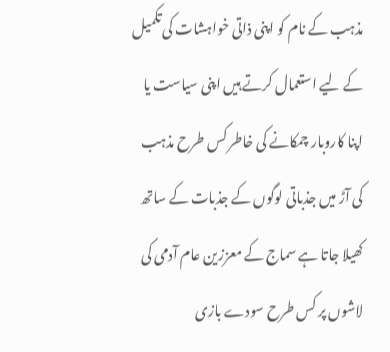مذہب کے نام کو اپنی ذاتی خواہشات کی تکمیل کے لیے استعمال کرتے ہیں اپنی سیاست یا اپنا کاروبار چمکانے کی خاطر کس طرح مذہب کی آڑ میں جذباتی لوگوں کے جذبات کے ساتھ کھیلا جاتا ہے سماج کے معززین عام آدمی کی لاشوں پر کس طرح سودے بازی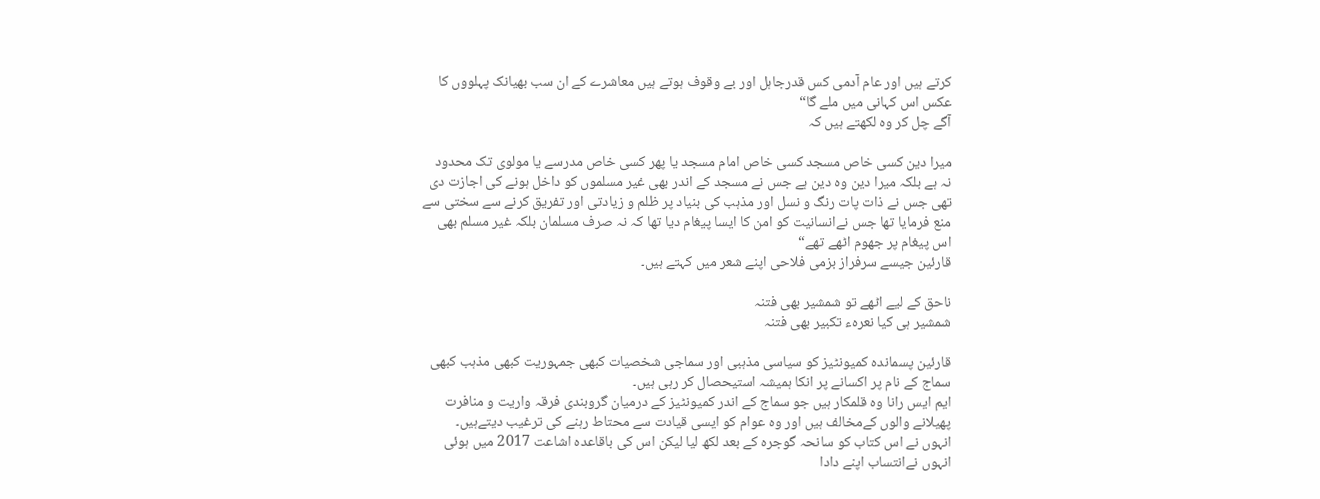کرتے ہیں اور عام آدمی کس قدرجاہل اور بے وقوف ہوتے ہیں معاشرے کے ان سب بھیانک پہلووں کا عکس اس کہانی میں ملے گا“
آگے چل کر وہ لکھتے ہیں کہ

میرا دین کسی خاص مسجد کسی خاص امام مسجد یا پھر کسی خاص مدرسے یا مولوی تک محدود نہ ہے بلکہ میرا دین وہ دین ہے جس نے مسجد کے اندر بھی غیر مسلموں کو داخل ہونے کی اجازت دی تھی جس نے ذات پات رنگ و نسل اور مذہب کی بنیاد پر ظلم و زیادتی اور تفریق کرنے سے سختی سے منع فرمایا تھا جس نےانسانیت کو امن کا ایسا پیغام دیا تھا کہ نہ صرف مسلمان بلکہ غیر مسلم بھی اس پیغام پر جھوم اٹھے تھے“
قارئین جیسے سرفراز بزمی فلاحی اپنے شعر میں کہتے ہیں۔

ناحق کے لیے اٹھے تو شمشیر بھی فتنہ
شمشیر ہی کیا نعرہء تکبیر بھی فتنہ

قارئین پسماندہ کمیونٹیز کو سیاسی مذہبی اور سماجی شخصیات کبھی جمہوریت کبھی مذہب کبھی سماج کے نام پر اکسانے پر انکا ہمیشہ استیحصال کر رہی ہیں۔
ایم ایس رانا وہ قلمکار ہیں جو سماج کے اندر کمیونٹیز کے درمیان گروبندی فرقہ واریت و منافرت پھیلانے والوں کےمخالف ہیں اور وہ عوام کو ایسی قیادت سے محتاط رہنے کی ترغیب دیتےہیں۔
انہوں نے اس کتاب کو سانحہ گوجرہ کے بعد لکھ لیا لیکن اس کی باقاعدہ اشاعت 2017 میں ہوئی انہوں نےانتساب اپنے دادا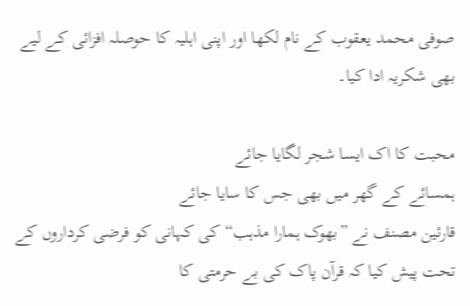صوفی محمد یعقوب کے نام لکھا اور اپنی اہلیہ کا حوصلہ افزائی کے لیے بھی شکریہ ادا کیا۔

محبت کا اک ایسا شجر لگایا جائے
ہمسائے کے گھر میں بھی جس کا سایا جائے
قارئین مصنف نے ”بھوک ہمارا مذہب“ کی کہانی کو فرضی کرداروں کے تحت پیش کیا کہ قرآن پاک کی بے حرمتی کا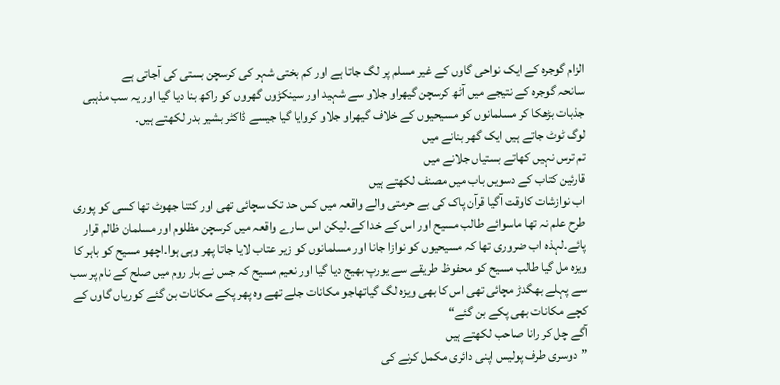الزام گوجرہ کے ایک نواحی گاوں کے غیر مسلم پر لگ جاتا ہے اور کم بختی شہر کی کرسچن بستی کی آجاتی ہے
سانحہ گوجرہ کے نتیجے میں آٹھ کرسچن گیھراو جلاو سے شہید اور سینکڑوں گھروں کو راکھ بنا دیا گیا اور یہ سب مذہبی جذبات بڑھکا کر مسلمانوں کو مسیحیوں کے خلاف گیھراو جلاو کروایا گیا جیسے ڈاکٹر بشیر بدر لکھتے ہیں۔
لوگ ٹوٹ جاتے ہیں ایک گھر بنانے میں
تم ترس نہیں کھاتے بستیاں جلانے میں
قارئین کتاب کے دسویں باب میں مصنف لکھتے ہیں
اب نوازشات کاوقت آگیا قرآن پاک کی بے حرمتی والے واقعہ میں کس حد تک سچائی تھی اور کتنا جھوٹ تھا کسی کو پوری طرح علم نہ تھا ماسوائے طالب مسیح اور اس کے خدا کے۔لیکن اس سارے واقعہ میں کرسچن مظلوم اور مسلمان ظالم قرار پائے۔لہذہ اب ضروری تھا کہ مسیحیوں کو نوازا جانا اور مسلمانوں کو زیر عتاب لایا جاتا پھر وہی ہوا۔اچھو مسیح کو باہر کا ویزہ مل گیا طالب مسیح کو محفوظ طریقے سے یورپ بھیج دیا گیا اور نعیم مسیح کہ جس نے بار روم میں صلح کے نام پر سب سے پہلے بھگدڑ مچائی تھی اس کا بھی ویزہ لگ گیاتھاجو مکانات جلے تھے وہ پھر پکے مکانات بن گئے کوریاں گاوں کے کچے مکانات بھی پکے بن گئے“
آگے چل کر رانا صاحب لکھتے ہیں
”دوسری طرف پولیس اپنی دائری مکمل کرنے کی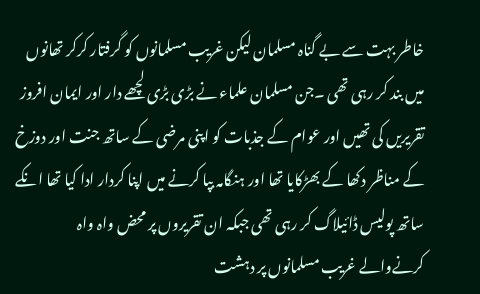خاطر بہت سے بے گناہ مسلمان لیکن غریب مسلمانوں کو گرفتار کرکر تھانوں میں بند کر رہی تھی ۔جن مسلمان علماء نے بڑی بڑی لچھے دار اور ایمان افروز تقریریں کی تھیں اور عوام کے جذبات کو اپنی مرضی کے ساتھ جنت اور دوزخ کے مناظر دکھا کے بھڑکایا تھا اور ہنگامہ بپا کرنے میں اپنا کردار ادا کیا تھا انکے ساتھ پولیس ڈائیلاگ کر رہی تھی جبکہ ان تقریروں پر محض واہ واہ کرنےوالے غریب مسلمانوں پر دہشت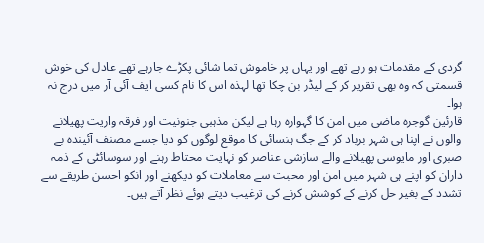گردی کے مقدمات ہو رہے تھے اور یہاں پر خاموش تما شائی پکڑے جارہے تھے عادل کی خوش قسمتی کہ وہ بھی تقریر کر کے لیڈر بن چکا تھا لہذہ اس کا نام کسی ایف آئی آر میں درج نہ ہوا۔
قارئین گوجرہ ماضی میں امن کا گہوارہ رہا ہے لیکن مذہبی جنونیت اور فرقہ واریت پھیلانے والوں نے اپنا ہی شہر برباد کر کے جگ ہنسائی کا موقع لوگوں کو دیا جسے مصنف آئیندہ بے صبری اور مایوسی پھیلانے والے سازشی عناصر کو نہایت محتاط رہنے اور سوسائٹی کے ذمہ داران کو اپنے ہی شہر میں امن اور محبت سے معاملات کو دیکھنے اور انکو احسن طریقے سے تشدد کے بغیر حل کرنے کے کوشش کرنے کی ترغیب دیتے ہوئے نظر آتے ہیں۔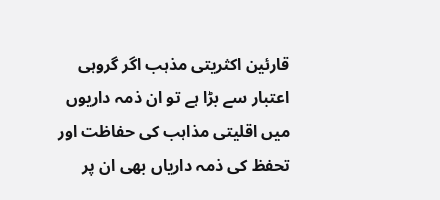قارئین اکثریتی مذہب اگر گروہی اعتبار سے بڑا ہے تو ان ذمہ داریوں میں اقلیتی مذاہب کی حفاظت اور تحفظ کی ذمہ داریاں بھی ان پر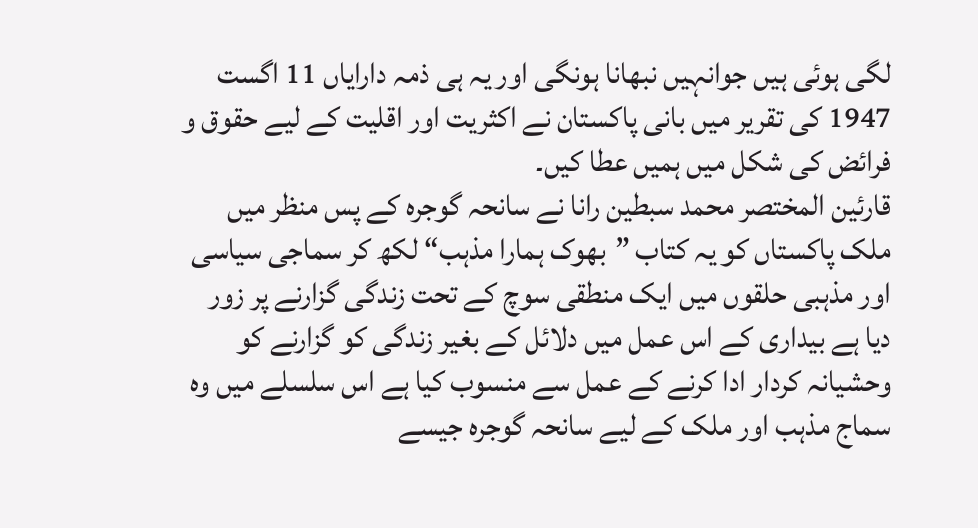لگی ہوئی ہیں جوانہیں نبھانا ہونگی اور یہ ہی ذمہ دارایاں 11 اگست 1947 کی تقریر میں بانی پاکستان نے اکثریت اور اقلیت کے لیے حقوق و فرائض کی شکل میں ہمیں عطا کیں۔
قارئین المختصر محمد سبطین رانا نے سانحہ گوجرہ کے پس منظر میں ملک پاکستاں کو یہ کتاب ”بھوک ہمارا مذہب“ لکھ کر سماجی سیاسی اور مذہبی حلقوں میں ایک منطقی سوچ کے تحت زندگی گزارنے پر زور دیا ہے بیداری کے اس عمل میں دلائل کے بغیر زندگی کو گزارنے کو وحشیانہ کردار ادا کرنے کے عمل سے منسوب کیا ہے اس سلسلے میں وہ سماج مذہب اور ملک کے لیے سانحہ گوجرہ جیسے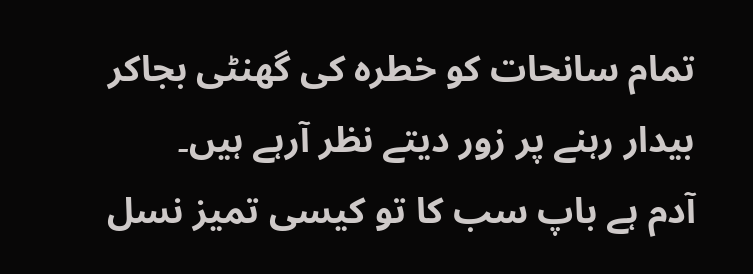تمام سانحات کو خطرہ کی گھنٹی بجاکر بیدار رہنے پر زور دیتے نظر آرہے ہیں۔
آدم ہے باپ سب کا تو کیسی تمیز نسل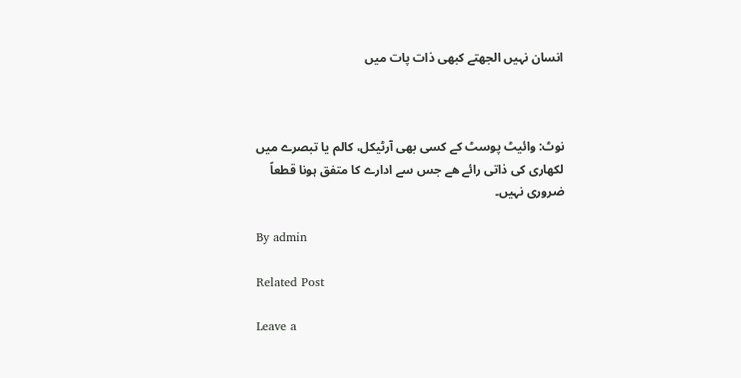انسان نہیں الجھتے کبھی ذات پات میں



نوٹ: وائیٹ پوسٹ کے کسی بھی آرٹیکل، کالم یا تبصرے میں لکھاری کی ذاتی رائے ھے جس سے ادارے کا متفق ہونا قطعاً ضروری نہیں۔

By admin

Related Post

Leave a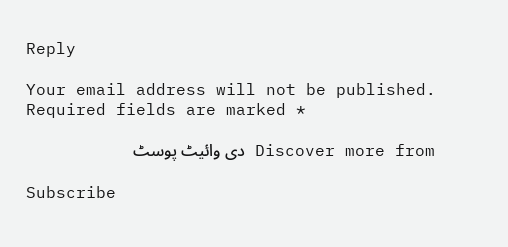Reply

Your email address will not be published. Required fields are marked *

Discover more from دی وائیٹ پوسٹ

Subscribe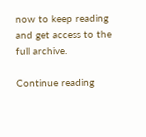now to keep reading and get access to the full archive.

Continue reading